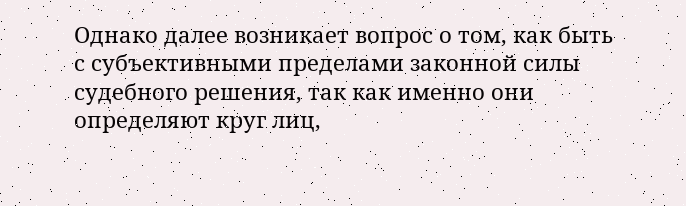Однако далее возникает вопрос о том, как быть с субъективными пределами законной силы судебного решения, так как именно они определяют круг лиц,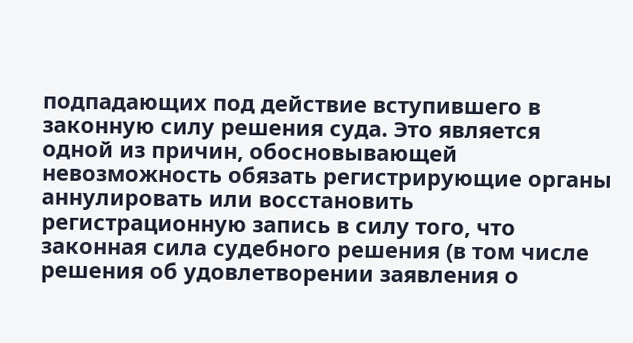подпадающих под действие вступившего в законную силу решения суда. Это является одной из причин, обосновывающей невозможность обязать регистрирующие органы аннулировать или восстановить регистрационную запись в силу того, что законная сила судебного решения (в том числе решения об удовлетворении заявления о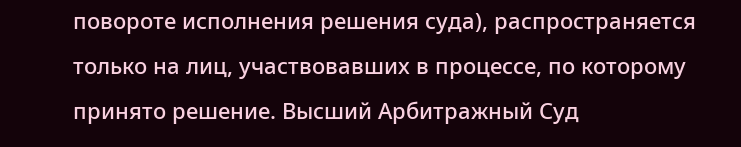повороте исполнения решения суда), распространяется только на лиц, участвовавших в процессе, по которому принято решение. Высший Арбитражный Суд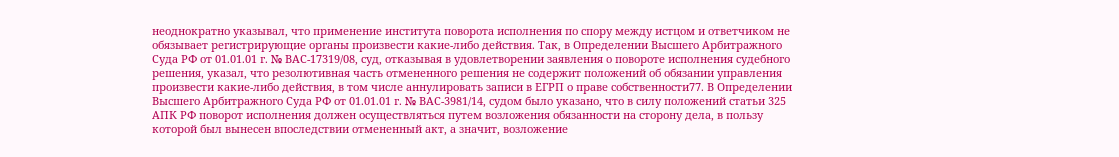неоднократно указывал, что применение института поворота исполнения по спору между истцом и ответчиком не обязывает регистрирующие органы произвести какие-либо действия. Так, в Определении Высшего Арбитражного Суда РФ от 01.01.01 г. № ВАС-17319/08, суд, отказывая в удовлетворении заявления о повороте исполнения судебного решения, указал, что резолютивная часть отмененного решения не содержит положений об обязании управления произвести какие-либо действия, в том числе аннулировать записи в ЕГРП о праве собственности77. В Определении Высшего Арбитражного Суда РФ от 01.01.01 г. № ВАС-3981/14, судом было указано, что в силу положений статьи 325 АПК РФ поворот исполнения должен осуществляться путем возложения обязанности на сторону дела, в пользу которой был вынесен впоследствии отмененный акт, а значит, возложение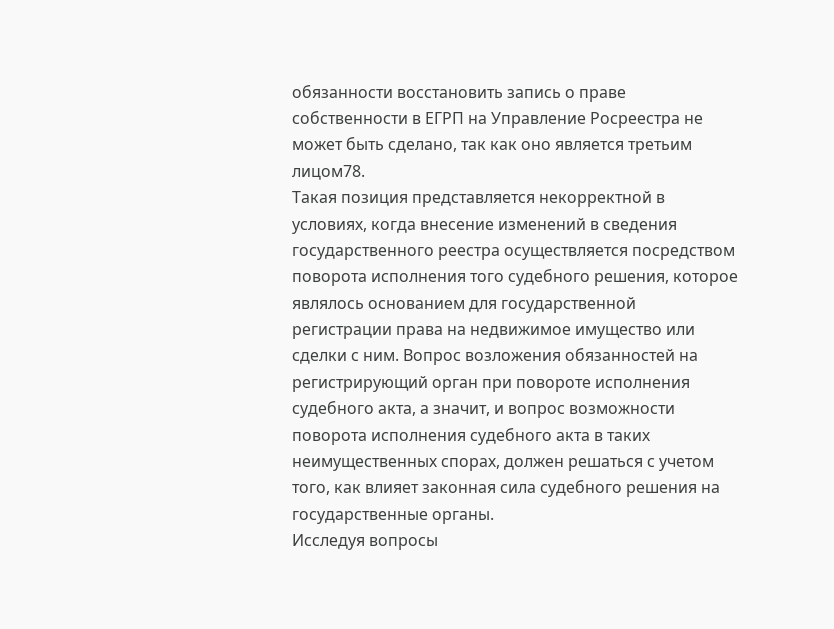обязанности восстановить запись о праве собственности в ЕГРП на Управление Росреестра не может быть сделано, так как оно является третьим лицом78.
Такая позиция представляется некорректной в условиях, когда внесение изменений в сведения государственного реестра осуществляется посредством поворота исполнения того судебного решения, которое являлось основанием для государственной регистрации права на недвижимое имущество или сделки с ним. Вопрос возложения обязанностей на регистрирующий орган при повороте исполнения судебного акта, а значит, и вопрос возможности поворота исполнения судебного акта в таких неимущественных спорах, должен решаться с учетом того, как влияет законная сила судебного решения на государственные органы.
Исследуя вопросы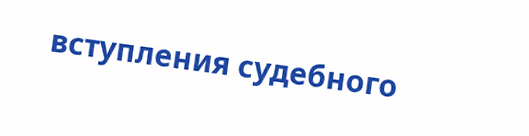вступления судебного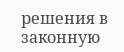решения в законную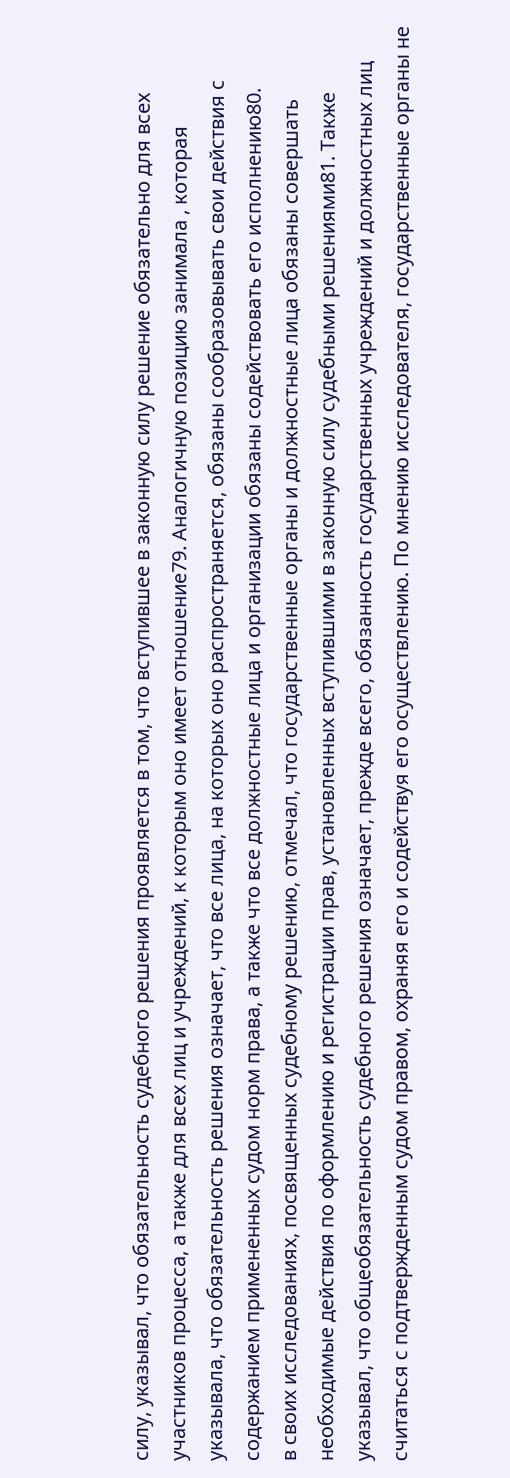силу, указывал, что обязательность судебного решения проявляется в том, что вступившее в законную силу решение обязательно для всех участников процесса, а также для всех лиц и учреждений, к которым оно имеет отношение79. Аналогичную позицию занимала , которая указывала, что обязательность решения означает, что все лица, на которых оно распространяется, обязаны сообразовывать свои действия с содержанием примененных судом норм права, а также что все должностные лица и организации обязаны содействовать его исполнению80.
в своих исследованиях, посвященных судебному решению, отмечал, что государственные органы и должностные лица обязаны совершать необходимые действия по оформлению и регистрации прав, установленных вступившими в законную силу судебными решениями81. Также указывал, что общеобязательность судебного решения означает, прежде всего, обязанность государственных учреждений и должностных лиц считаться с подтвержденным судом правом, охраняя его и содействуя его осуществлению. По мнению исследователя, государственные органы не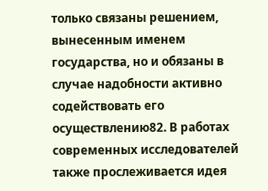только связаны решением, вынесенным именем государства, но и обязаны в случае надобности активно содействовать его осуществлению82. В работах современных исследователей также прослеживается идея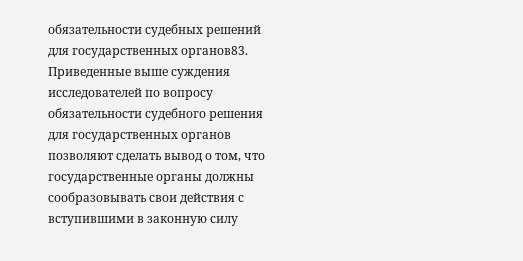обязательности судебных решений для государственных органов83.
Приведенные выше суждения исследователей по вопросу обязательности судебного решения для государственных органов позволяют сделать вывод о том, что государственные органы должны сообразовывать свои действия с вступившими в законную силу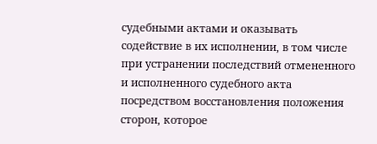судебными актами и оказывать содействие в их исполнении, в том числе при устранении последствий отмененного и исполненного судебного акта посредством восстановления положения сторон, которое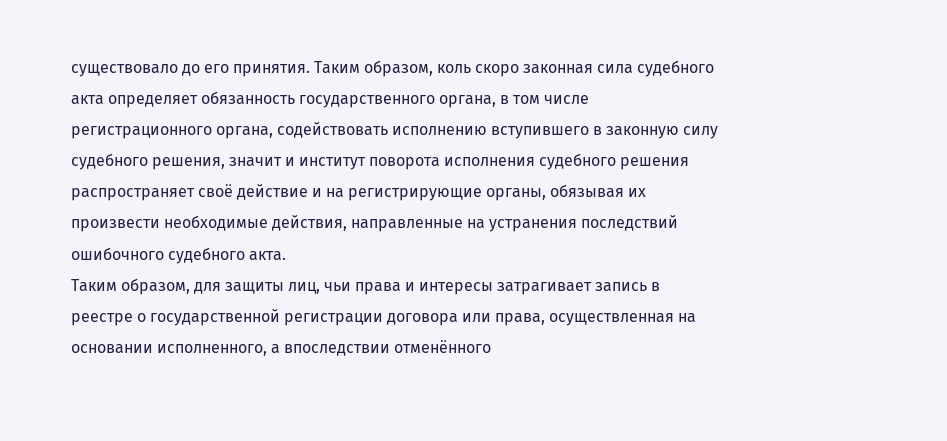существовало до его принятия. Таким образом, коль скоро законная сила судебного акта определяет обязанность государственного органа, в том числе регистрационного органа, содействовать исполнению вступившего в законную силу судебного решения, значит и институт поворота исполнения судебного решения распространяет своё действие и на регистрирующие органы, обязывая их произвести необходимые действия, направленные на устранения последствий ошибочного судебного акта.
Таким образом, для защиты лиц, чьи права и интересы затрагивает запись в реестре о государственной регистрации договора или права, осуществленная на основании исполненного, а впоследствии отменённого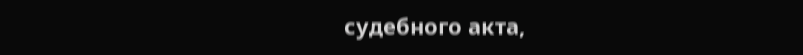судебного акта,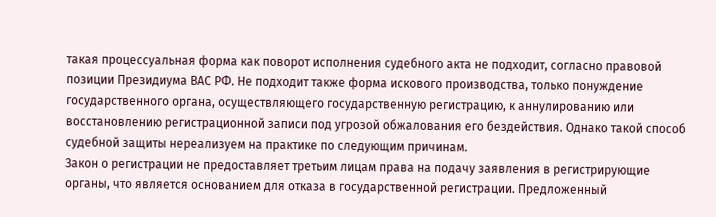такая процессуальная форма как поворот исполнения судебного акта не подходит, согласно правовой позиции Президиума ВАС РФ. Не подходит также форма искового производства, только понуждение государственного органа, осуществляющего государственную регистрацию, к аннулированию или восстановлению регистрационной записи под угрозой обжалования его бездействия. Однако такой способ судебной защиты нереализуем на практике по следующим причинам.
Закон о регистрации не предоставляет третьим лицам права на подачу заявления в регистрирующие органы, что является основанием для отказа в государственной регистрации. Предложенный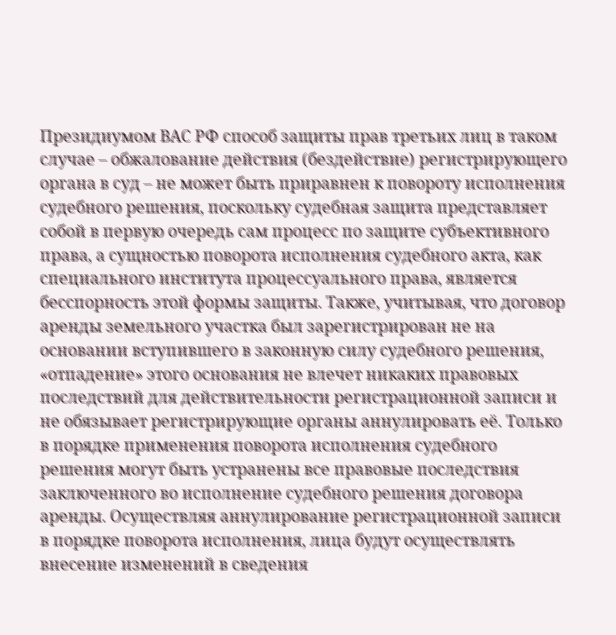Президиумом ВАС РФ способ защиты прав третьих лиц в таком случае – обжалование действия (бездействие) регистрирующего органа в суд – не может быть приравнен к повороту исполнения судебного решения, поскольку судебная защита представляет собой в первую очередь сам процесс по защите субъективного права, а сущностью поворота исполнения судебного акта, как специального института процессуального права, является бесспорность этой формы защиты. Также, учитывая, что договор аренды земельного участка был зарегистрирован не на основании вступившего в законную силу судебного решения, «отпадение» этого основания не влечет никаких правовых последствий для действительности регистрационной записи и не обязывает регистрирующие органы аннулировать её. Только в порядке применения поворота исполнения судебного решения могут быть устранены все правовые последствия заключенного во исполнение судебного решения договора аренды. Осуществляя аннулирование регистрационной записи в порядке поворота исполнения, лица будут осуществлять внесение изменений в сведения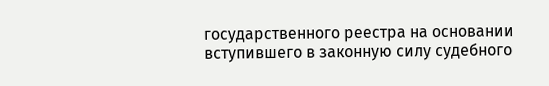государственного реестра на основании вступившего в законную силу судебного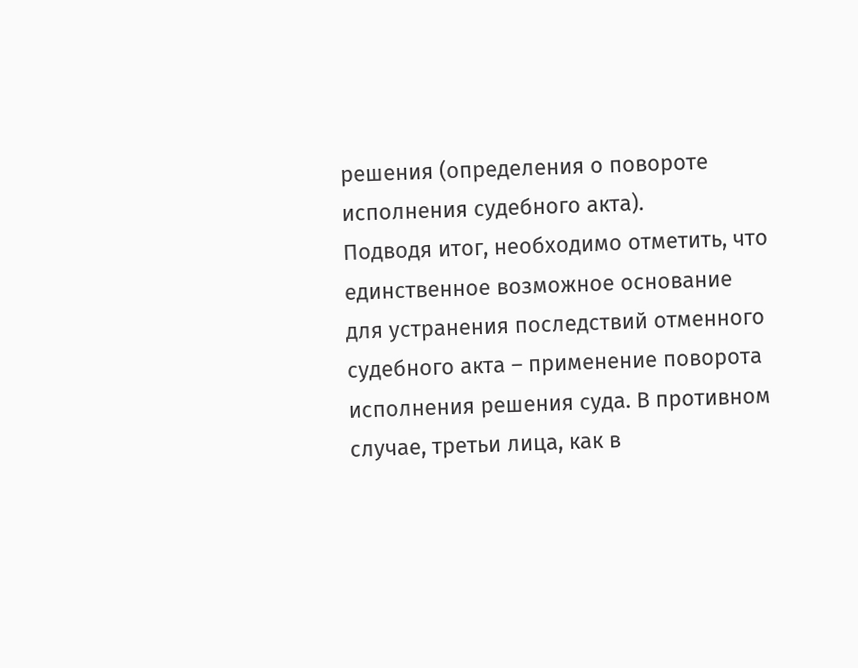решения (определения о повороте исполнения судебного акта).
Подводя итог, необходимо отметить, что единственное возможное основание для устранения последствий отменного судебного акта – применение поворота исполнения решения суда. В противном случае, третьи лица, как в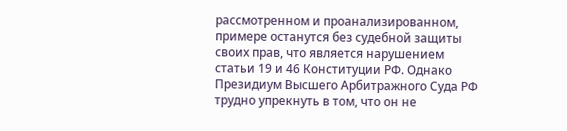рассмотренном и проанализированном, примере останутся без судебной защиты своих прав, что является нарушением статьи 19 и 46 Конституции РФ. Однако Президиум Высшего Арбитражного Суда РФ трудно упрекнуть в том, что он не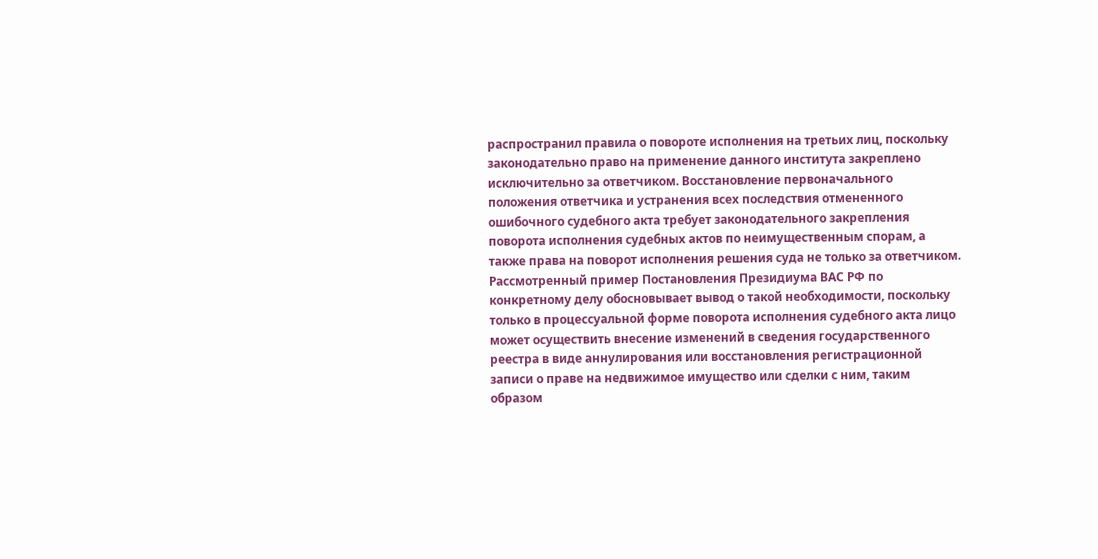распространил правила о повороте исполнения на третьих лиц, поскольку законодательно право на применение данного института закреплено исключительно за ответчиком. Восстановление первоначального положения ответчика и устранения всех последствия отмененного ошибочного судебного акта требует законодательного закрепления поворота исполнения судебных актов по неимущественным спорам, а также права на поворот исполнения решения суда не только за ответчиком. Рассмотренный пример Постановления Президиума ВАС РФ по конкретному делу обосновывает вывод о такой необходимости, поскольку только в процессуальной форме поворота исполнения судебного акта лицо может осуществить внесение изменений в сведения государственного реестра в виде аннулирования или восстановления регистрационной записи о праве на недвижимое имущество или сделки с ним, таким образом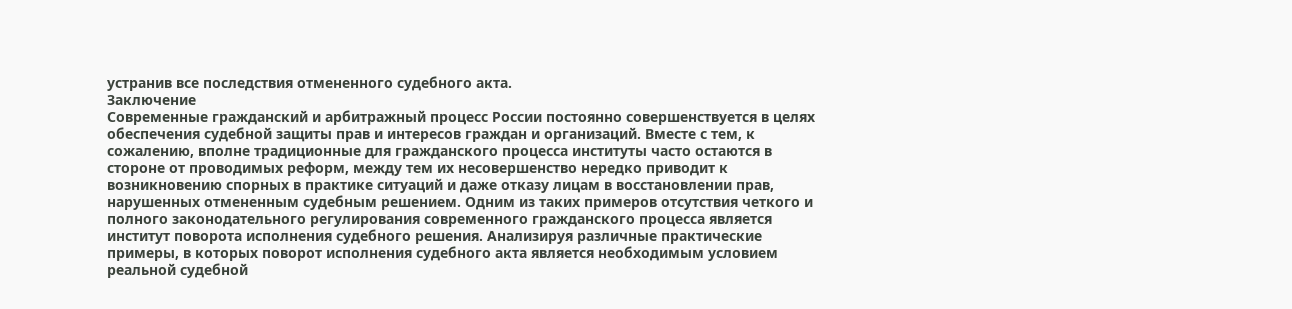устранив все последствия отмененного судебного акта.
Заключение
Современные гражданский и арбитражный процесс России постоянно совершенствуется в целях обеспечения судебной защиты прав и интересов граждан и организаций. Вместе с тем, к сожалению, вполне традиционные для гражданского процесса институты часто остаются в стороне от проводимых реформ, между тем их несовершенство нередко приводит к возникновению спорных в практике ситуаций и даже отказу лицам в восстановлении прав, нарушенных отмененным судебным решением. Одним из таких примеров отсутствия четкого и полного законодательного регулирования современного гражданского процесса является институт поворота исполнения судебного решения. Анализируя различные практические примеры, в которых поворот исполнения судебного акта является необходимым условием реальной судебной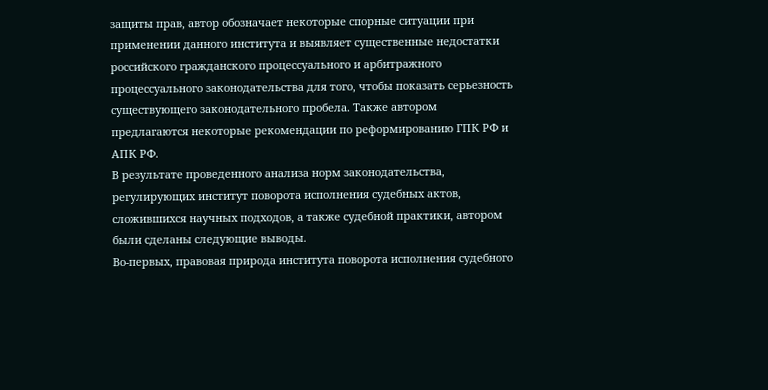защиты прав, автор обозначает некоторые спорные ситуации при применении данного института и выявляет существенные недостатки российского гражданского процессуального и арбитражного процессуального законодательства для того, чтобы показать серьезность существующего законодательного пробела. Также автором предлагаются некоторые рекомендации по реформированию ГПК РФ и АПК РФ.
В результате проведенного анализа норм законодательства, регулирующих институт поворота исполнения судебных актов, сложившихся научных подходов, а также судебной практики, автором были сделаны следующие выводы.
Во-первых, правовая природа института поворота исполнения судебного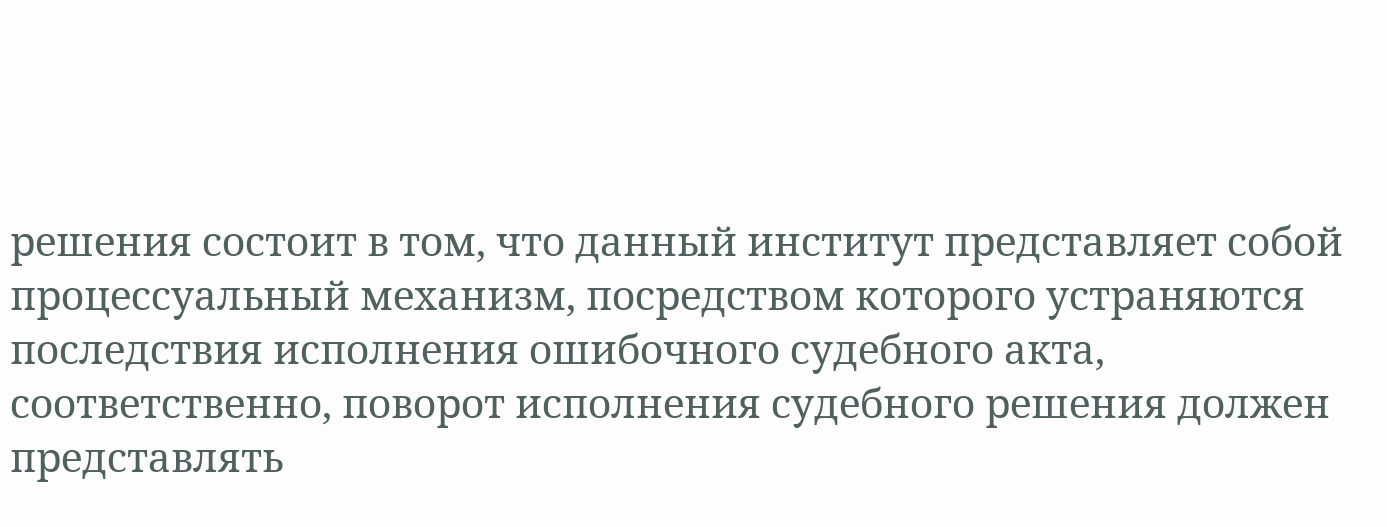решения состоит в том, что данный институт представляет собой процессуальный механизм, посредством которого устраняются последствия исполнения ошибочного судебного акта, соответственно, поворот исполнения судебного решения должен представлять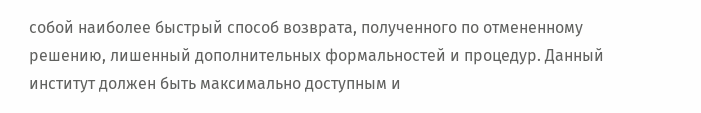собой наиболее быстрый способ возврата, полученного по отмененному решению, лишенный дополнительных формальностей и процедур. Данный институт должен быть максимально доступным и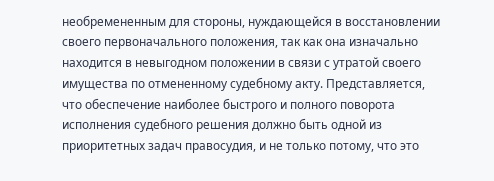необремененным для стороны, нуждающейся в восстановлении своего первоначального положения, так как она изначально находится в невыгодном положении в связи с утратой своего имущества по отмененному судебному акту. Представляется, что обеспечение наиболее быстрого и полного поворота исполнения судебного решения должно быть одной из приоритетных задач правосудия, и не только потому, что это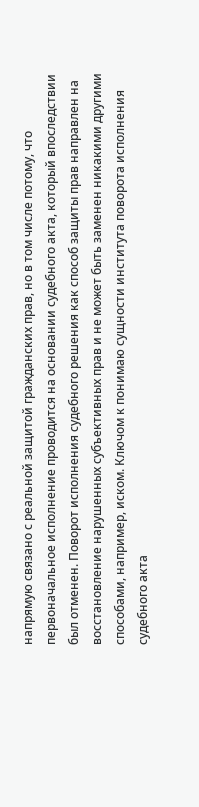напрямую связано с реальной защитой гражданских прав, но в том числе потому, что первоначальное исполнение проводится на основании судебного акта, который впоследствии был отменен. Поворот исполнения судебного решения как способ защиты прав направлен на восстановление нарушенных субъективных прав и не может быть заменен никакими другими способами, например, иском. Ключом к понимаю сущности института поворота исполнения судебного акта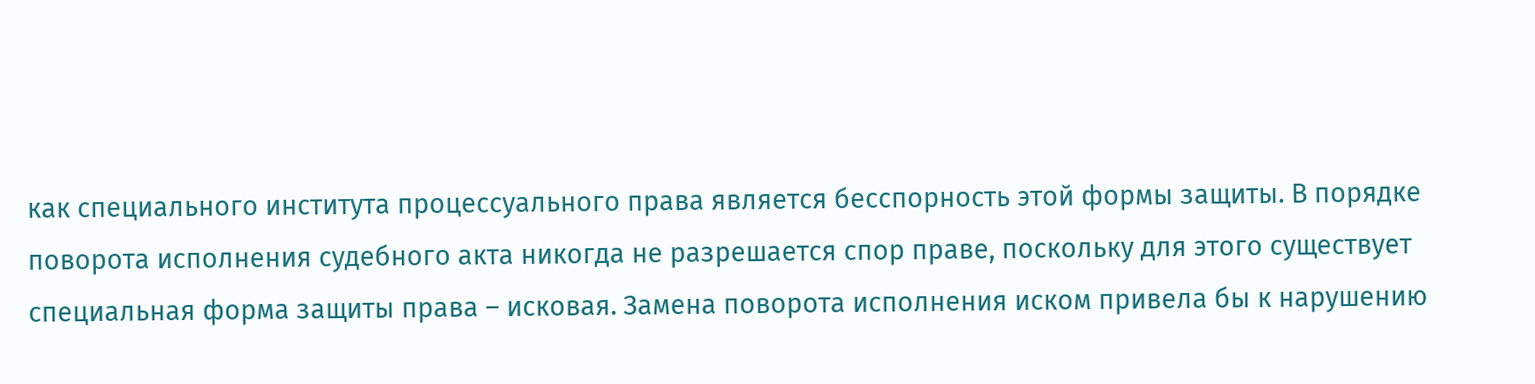как специального института процессуального права является бесспорность этой формы защиты. В порядке поворота исполнения судебного акта никогда не разрешается спор праве, поскольку для этого существует специальная форма защиты права – исковая. Замена поворота исполнения иском привела бы к нарушению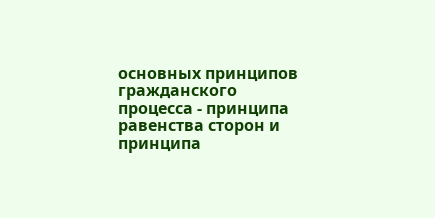основных принципов гражданского процесса - принципа равенства сторон и принципа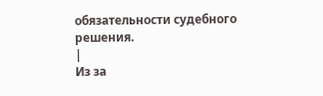обязательности судебного решения.
|
Из за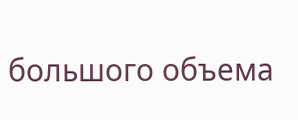большого объема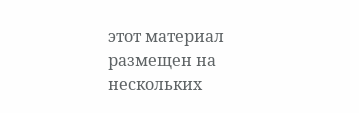этот материал размещен на нескольких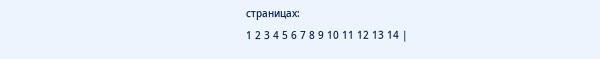страницах:
1 2 3 4 5 6 7 8 9 10 11 12 13 14 |